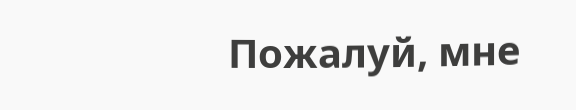Пожалуй, мне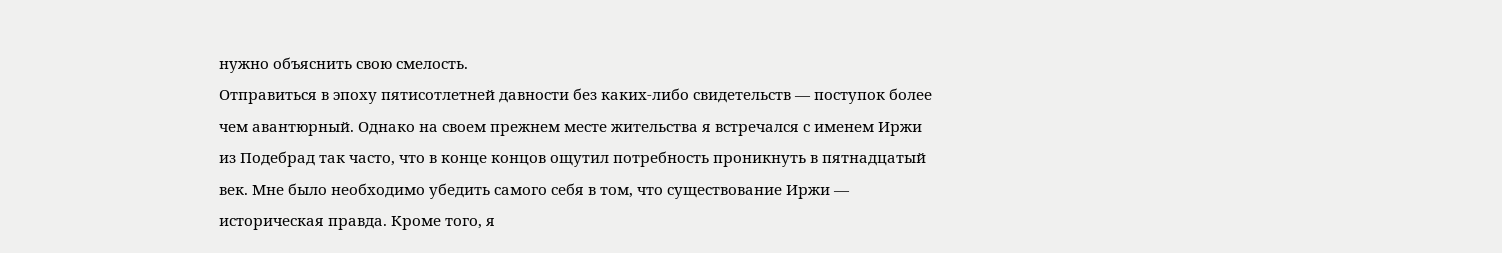нужно объяснить свою смелость.
Отправиться в эпоху пятисотлетней давности без каких-либо свидетельств — поступок более чем авантюрный. Однако на своем прежнем месте жительства я встречался с именем Иржи из Подебрад так часто, что в конце концов ощутил потребность проникнуть в пятнадцатый век. Мне было необходимо убедить самого себя в том, что существование Иржи — историческая правда. Кроме того, я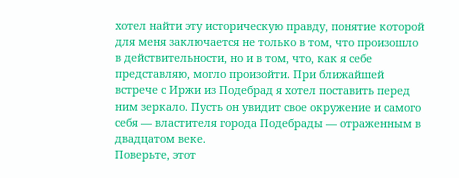хотел найти эту историческую правду, понятие которой для меня заключается не только в том, что произошло в действительности, но и в том, что, как я себе представляю, могло произойти. При ближайшей встрече с Иржи из Подебрад я хотел поставить перед ним зеркало. Пусть он увидит свое окружение и самого себя — властителя города Подебрады — отраженным в двадцатом веке.
Поверьте, этот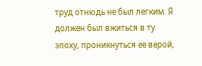труд отнюдь не был легким. Я должен был вжиться в ту эпоху, проникнуться ее верой,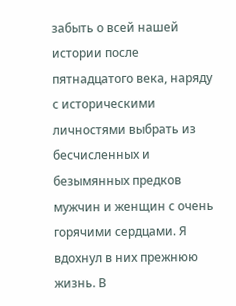забыть о всей нашей истории после пятнадцатого века, наряду с историческими личностями выбрать из бесчисленных и безымянных предков мужчин и женщин с очень горячими сердцами. Я вдохнул в них прежнюю жизнь. В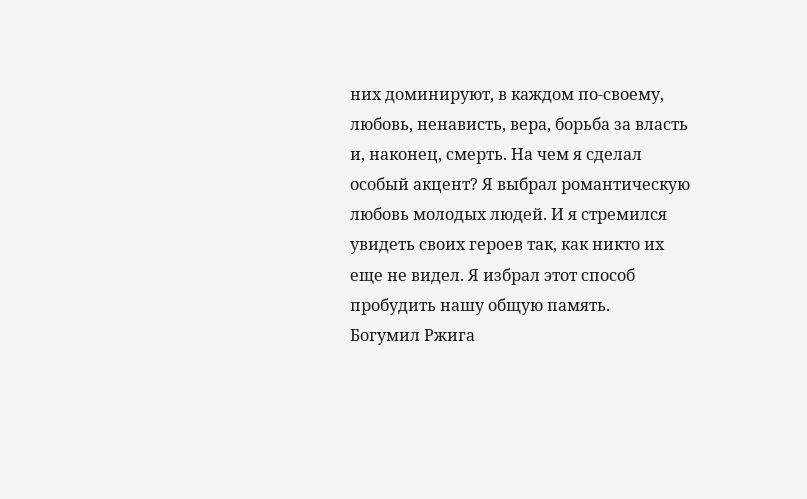них доминируют, в каждом по-своему, любовь, ненависть, вера, борьба за власть и, наконец, смерть. На чем я сделал особый акцент? Я выбрал романтическую любовь молодых людей. И я стремился увидеть своих героев так, как никто их еще не видел. Я избрал этот способ пробудить нашу общую память.
Богумил Ржига